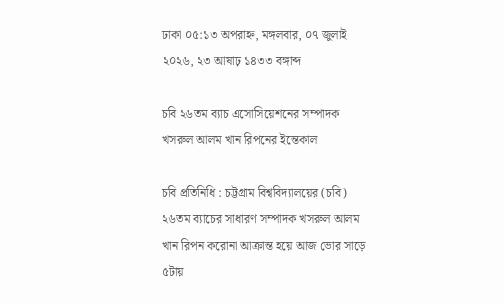ঢাকা ০৫:১৩ অপরাহ্ন, মঙ্গলবার, ০৭ জুলাই ২০২৬, ২৩ আষাঢ় ১৪৩৩ বঙ্গাব্দ

চবি ২৬তম ব্যাচ এসোসিয়েশনের সম্পাদক খসরুল আলম খান রিপনের ইন্তেকাল

চবি প্রতিনিধি : চট্টগ্রাম বিশ্ববিদ্যালয়ের (চবি) ২৬তম ব্যাচের সাধারণ সম্পাদক খসরুল আলম খান রিপন করোনা আক্রান্ত হয়ে আজ ভোর সাড়ে ৫টায়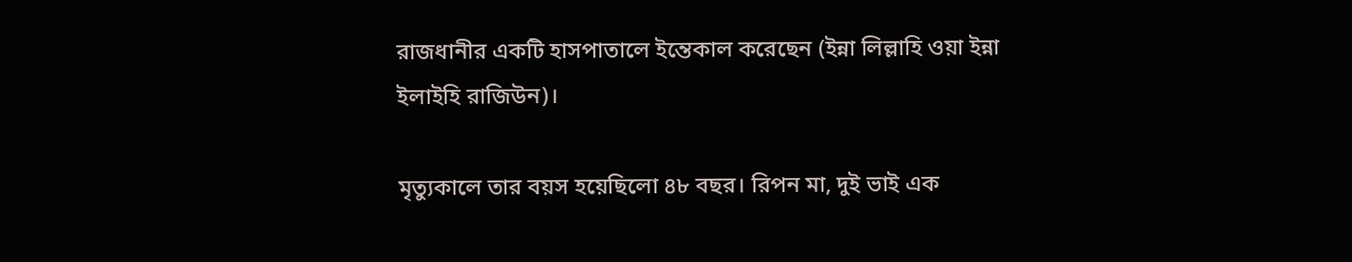রাজধানীর একটি হাসপাতালে ইন্তেকাল করেছেন (ইন্না লিল্লাহি ওয়া ইন্না ইলাইহি রাজিউন)।

মৃত্যুকালে তার বয়স হয়েছিলো ৪৮ বছর। রিপন মা, দুই ভাই এক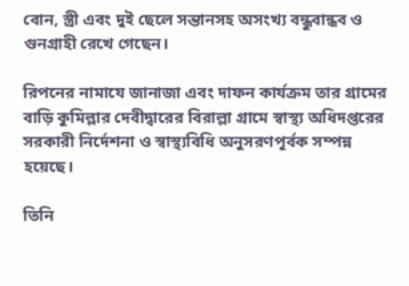বোন, স্ত্রী এবং দুই ছেলে সন্তানসহ অসংখ্য বন্ধুবান্ধব ও গুনগ্রাহী রেখে গেছেন।

রিপনের নামাযে জানাজা এবং দাফন কার্যক্রম তার গ্রামের বাড়ি কুমিল্লার দেবীদ্বারের বিরাল্লা গ্রামে স্বাস্থ্য অধিদপ্তরের সরকারী নির্দেশনা ও স্বাস্থ্যবিধি অনুসরণপূর্বক সম্পন্ন হয়েছে।

তিনি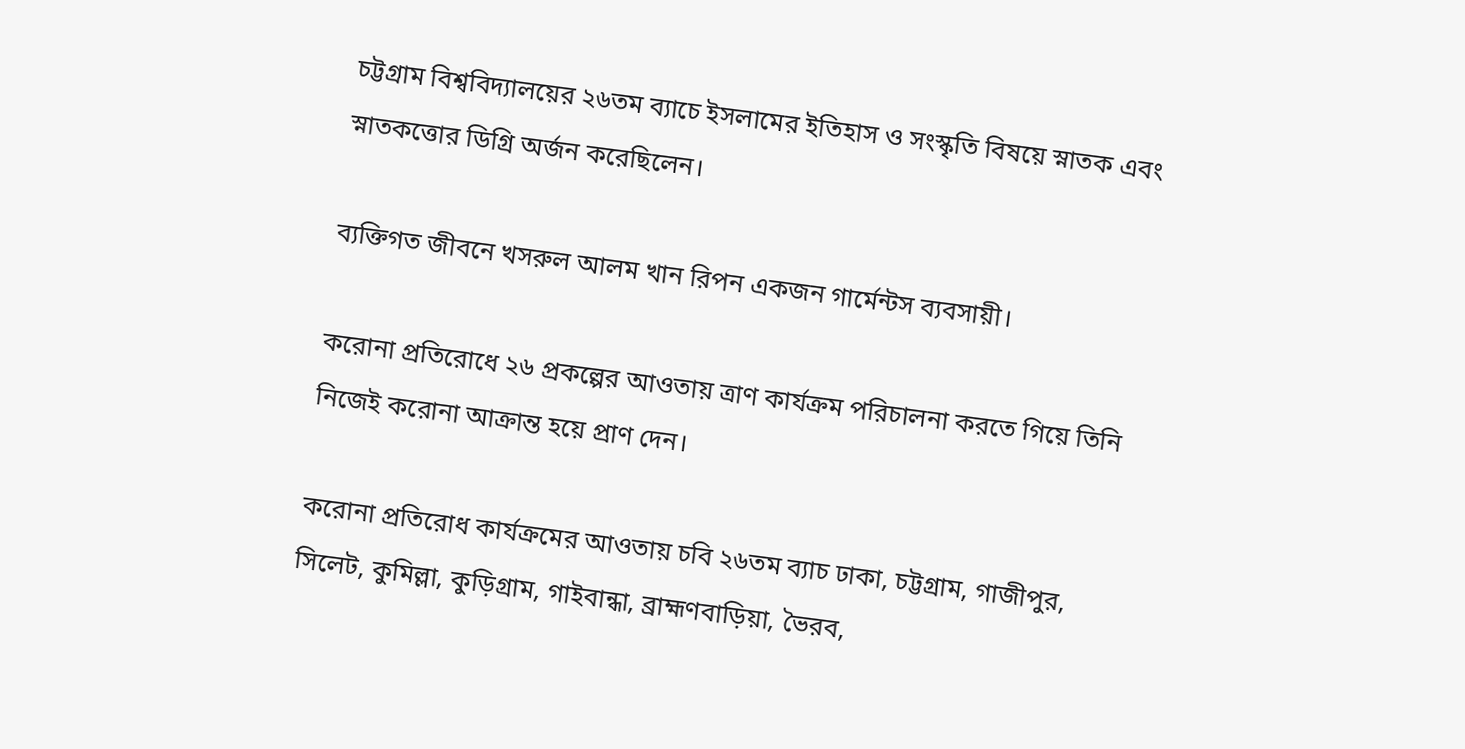চট্টগ্রাম বিশ্ববিদ্যালয়ের ২৬তম ব্যাচে ইসলামের ইতিহাস ও সংস্কৃতি বিষয়ে স্নাতক এবং স্নাতকত্তোর ডিগ্রি অর্জন করেছিলেন।

ব্যক্তিগত জীবনে খসরুল আলম খান রিপন একজন গার্মেন্টস ব্যবসায়ী।

করোনা প্রতিরোধে ২৬ প্রকল্পের আওতায় ত্রাণ কার্যক্রম পরিচালনা করতে গিয়ে তিনি নিজেই করোনা আক্রান্ত হয়ে প্রাণ দেন।

করোনা প্রতিরোধ কার্যক্রমের আওতায় চবি ২৬তম ব্যাচ ঢাকা, চট্টগ্রাম, গাজীপুর, সিলেট, কুমিল্লা, কুড়িগ্রাম, গাইবান্ধা, ব্রাহ্মণবাড়িয়া, ভৈরব,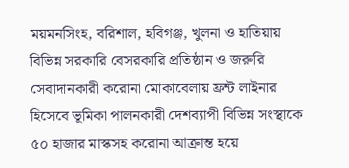ময়মনসিংহ, বরিশাল, হবিগঞ্জ, খুলনা ও হাতিয়ায় বিভিন্ন সরকারি বেসরকারি প্রতিষ্ঠান ও জরুরি সেবাদানকারী করোনা মোকাবেলায় ফ্রন্ট লাইনার হিসেবে ভূমিকা পালনকারী দেশব্যাপী বিভিন্ন সংস্থাকে ৫০ হাজার মাস্কসহ করোনা আক্রান্ত হয়ে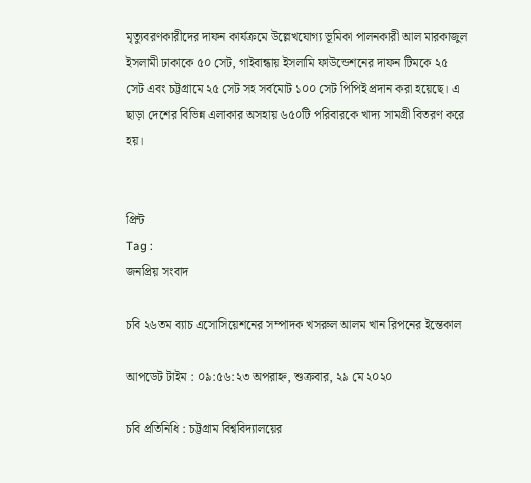মৃত্যুবরণকারীদের দাফন কার্যক্রমে উল্লেখযোগ্য ভূমিকা পালনকারী আল মারকাজুল ইসলামী ঢাকাকে ৫০ সেট, গাইবান্ধায় ইসলামি ফাউন্ডেশনের দাফন টিমকে ২৫ সেট এবং চট্টগ্রামে ২৫ সেট সহ সর্বমোট ১০০ সেট পিপিই প্রদান করা হয়েছে। এ ছাড়া দেশের বিভিন্ন এলাকার অসহায় ৬৫০টি পরিবারকে খাদ্য সামগ্রী বিতরণ করে হয়।


প্রিন্ট
Tag :
জনপ্রিয় সংবাদ

চবি ২৬তম ব্যাচ এসোসিয়েশনের সম্পাদক খসরুল আলম খান রিপনের ইন্তেকাল

আপডেট টাইম : ০৯:৫৬:২৩ অপরাহ্ন, শুক্রবার, ২৯ মে ২০২০

চবি প্রতিনিধি : চট্টগ্রাম বিশ্ববিদ্যালয়ের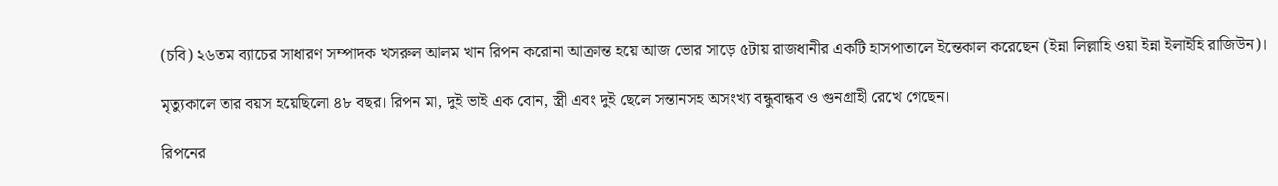(চবি) ২৬তম ব্যাচের সাধারণ সম্পাদক খসরুল আলম খান রিপন করোনা আক্রান্ত হয়ে আজ ভোর সাড়ে ৫টায় রাজধানীর একটি হাসপাতালে ইন্তেকাল করেছেন (ইন্না লিল্লাহি ওয়া ইন্না ইলাইহি রাজিউন)।

মৃত্যুকালে তার বয়স হয়েছিলো ৪৮ বছর। রিপন মা, দুই ভাই এক বোন, স্ত্রী এবং দুই ছেলে সন্তানসহ অসংখ্য বন্ধুবান্ধব ও গুনগ্রাহী রেখে গেছেন।

রিপনের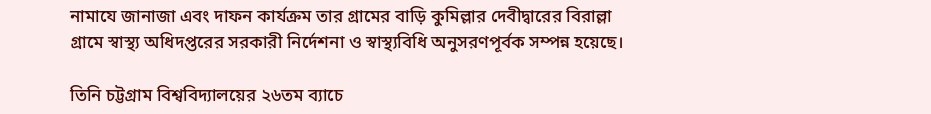নামাযে জানাজা এবং দাফন কার্যক্রম তার গ্রামের বাড়ি কুমিল্লার দেবীদ্বারের বিরাল্লা গ্রামে স্বাস্থ্য অধিদপ্তরের সরকারী নির্দেশনা ও স্বাস্থ্যবিধি অনুসরণপূর্বক সম্পন্ন হয়েছে।

তিনি চট্টগ্রাম বিশ্ববিদ্যালয়ের ২৬তম ব্যাচে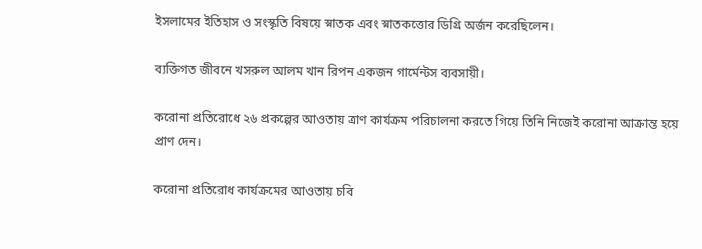ইসলামের ইতিহাস ও সংস্কৃতি বিষয়ে স্নাতক এবং স্নাতকত্তোর ডিগ্রি অর্জন করেছিলেন।

ব্যক্তিগত জীবনে খসরুল আলম খান রিপন একজন গার্মেন্টস ব্যবসায়ী।

করোনা প্রতিরোধে ২৬ প্রকল্পের আওতায় ত্রাণ কার্যক্রম পরিচালনা করতে গিয়ে তিনি নিজেই করোনা আক্রান্ত হয়ে প্রাণ দেন।

করোনা প্রতিরোধ কার্যক্রমের আওতায় চবি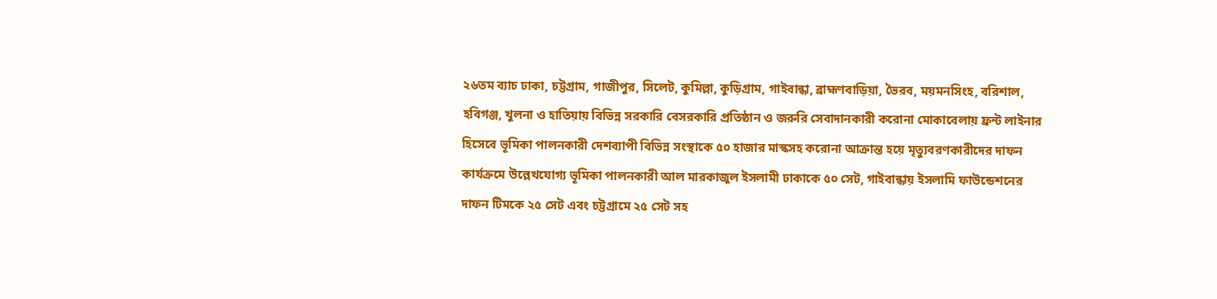২৬তম ব্যাচ ঢাকা, চট্টগ্রাম, গাজীপুর, সিলেট, কুমিল্লা, কুড়িগ্রাম, গাইবান্ধা, ব্রাহ্মণবাড়িয়া, ভৈরব, ময়মনসিংহ, বরিশাল, হবিগঞ্জ, খুলনা ও হাতিয়ায় বিভিন্ন সরকারি বেসরকারি প্রতিষ্ঠান ও জরুরি সেবাদানকারী করোনা মোকাবেলায় ফ্রন্ট লাইনার হিসেবে ভূমিকা পালনকারী দেশব্যাপী বিভিন্ন সংস্থাকে ৫০ হাজার মাস্কসহ করোনা আক্রান্ত হয়ে মৃত্যুবরণকারীদের দাফন কার্যক্রমে উল্লেখযোগ্য ভূমিকা পালনকারী আল মারকাজুল ইসলামী ঢাকাকে ৫০ সেট, গাইবান্ধায় ইসলামি ফাউন্ডেশনের দাফন টিমকে ২৫ সেট এবং চট্টগ্রামে ২৫ সেট সহ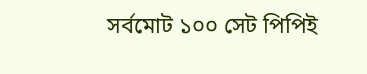সর্বমোট ১০০ সেট পিপিই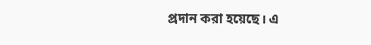প্রদান করা হয়েছে। এ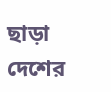ছাড়া দেশের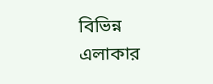বিভিন্ন এলাকার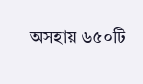অসহায় ৬৫০টি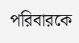পরিবারকে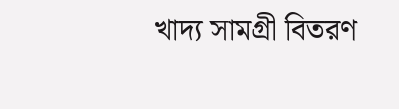খাদ্য সামগ্রী বিতরণ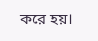করে হয়।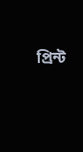প্রিন্ট